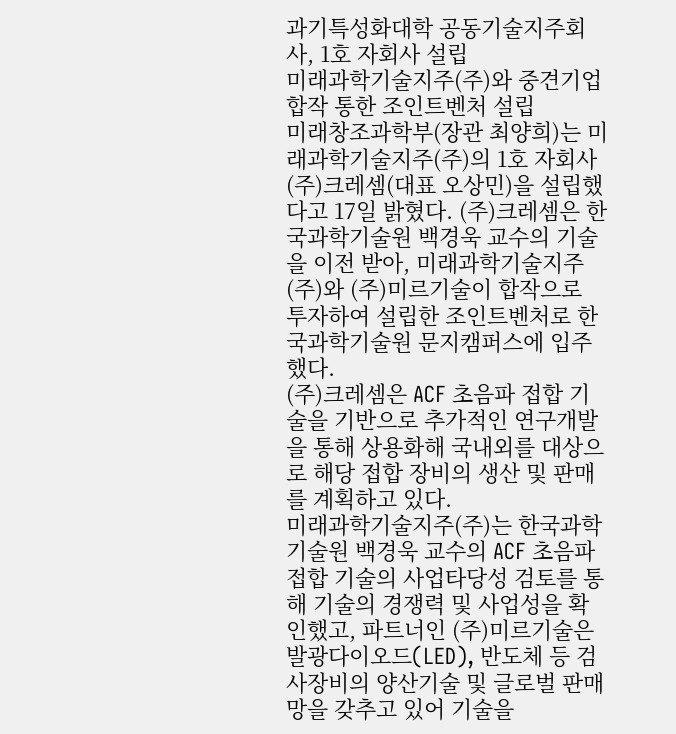과기특성화대학 공동기술지주회사, 1호 자회사 설립
미래과학기술지주(주)와 중견기업 합작 통한 조인트벤처 설립
미래창조과학부(장관 최양희)는 미래과학기술지주(주)의 1호 자회사 (주)크레셈(대표 오상민)을 설립했다고 17일 밝혔다. (주)크레셈은 한국과학기술원 백경욱 교수의 기술을 이전 받아, 미래과학기술지주(주)와 (주)미르기술이 합작으로 투자하여 설립한 조인트벤처로 한국과학기술원 문지캠퍼스에 입주했다.
(주)크레셈은 ACF 초음파 접합 기술을 기반으로 추가적인 연구개발을 통해 상용화해 국내외를 대상으로 해당 접합 장비의 생산 및 판매를 계획하고 있다.
미래과학기술지주(주)는 한국과학기술원 백경욱 교수의 ACF 초음파 접합 기술의 사업타당성 검토를 통해 기술의 경쟁력 및 사업성을 확인했고, 파트너인 (주)미르기술은 발광다이오드(LED), 반도체 등 검사장비의 양산기술 및 글로벌 판매망을 갖추고 있어 기술을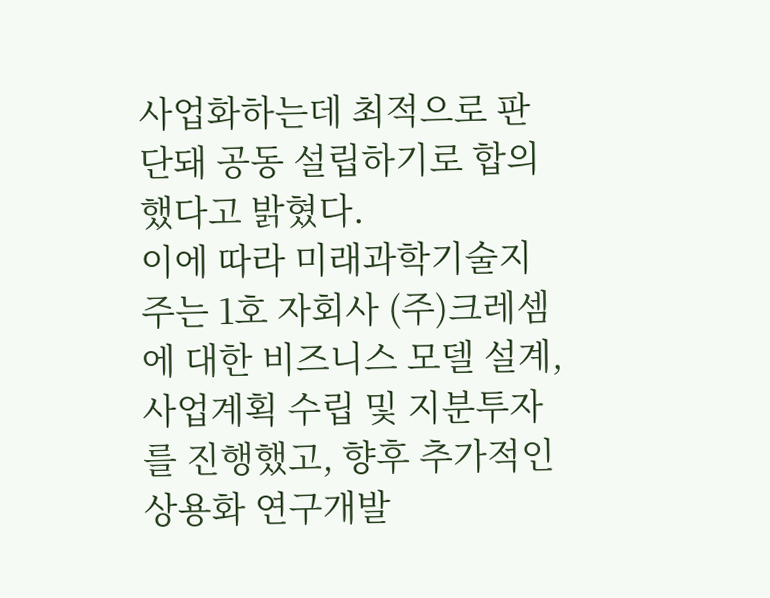사업화하는데 최적으로 판단돼 공동 설립하기로 합의했다고 밝혔다.
이에 따라 미래과학기술지주는 1호 자회사 (주)크레셈에 대한 비즈니스 모델 설계, 사업계획 수립 및 지분투자를 진행했고, 향후 추가적인 상용화 연구개발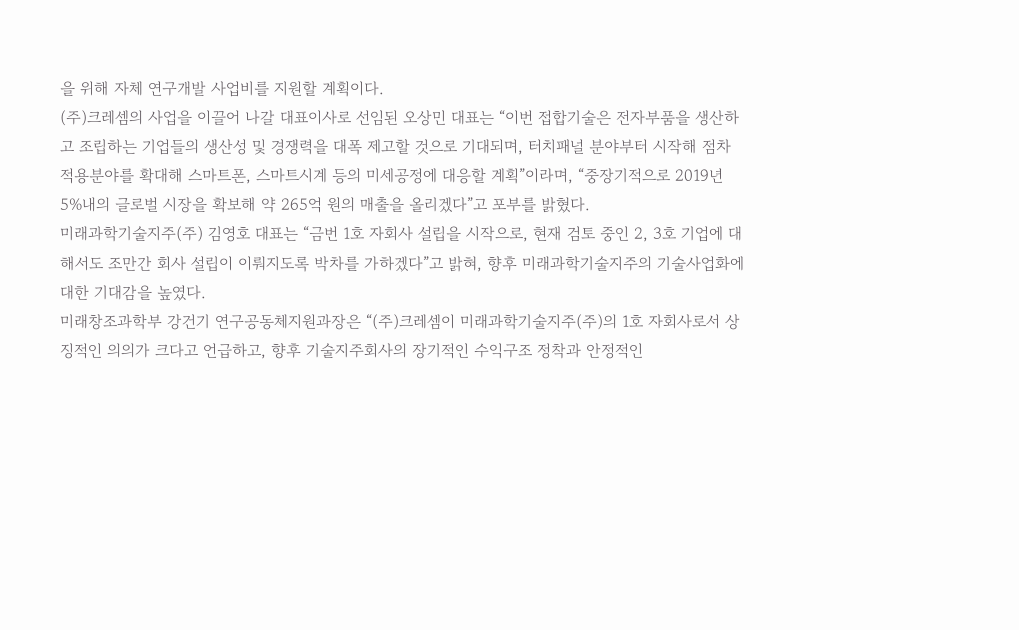을 위해 자체 연구개발 사업비를 지원할 계획이다.
(주)크레셈의 사업을 이끌어 나갈 대표이사로 선임된 오상민 대표는 “이번 접합기술은 전자부품을 생산하고 조립하는 기업들의 생산성 및 경쟁력을 대폭 제고할 것으로 기대되며, 터치패널 분야부터 시작해 점차 적용분야를 확대해 스마트폰, 스마트시계 등의 미세공정에 대응할 계획”이라며, “중장기적으로 2019년 5%내의 글로벌 시장을 확보해 약 265억 원의 매출을 올리겠다”고 포부를 밝혔다.
미래과학기술지주(주) 김영호 대표는 “금번 1호 자회사 설립을 시작으로, 현재 검토 중인 2, 3호 기업에 대해서도 조만간 회사 설립이 이뤄지도록 박차를 가하겠다”고 밝혀, 향후 미래과학기술지주의 기술사업화에 대한 기대감을 높였다.
미래창조과학부 강건기 연구공동체지원과장은 “(주)크레셈이 미래과학기술지주(주)의 1호 자회사로서 상징적인 의의가 크다고 언급하고, 향후 기술지주회사의 장기적인 수익구조 정착과 안정적인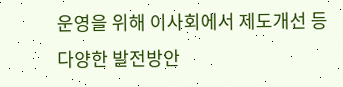운영을 위해 이사회에서 제도개선 등 다양한 발전방안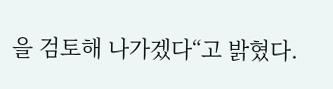을 검토해 나가겠다“고 밝혔다.